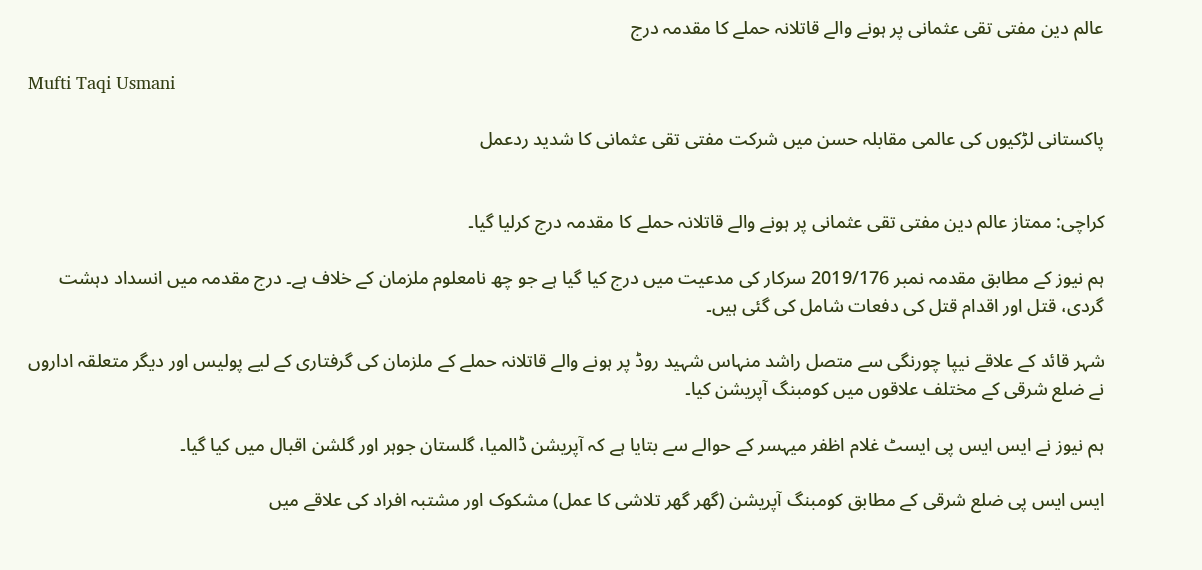عالم دین مفتی تقی عثمانی پر ہونے والے قاتلانہ حملے کا مقدمہ درج

Mufti Taqi Usmani

پاکستانی لڑکیوں کی عالمی مقابلہ حسن میں شرکت مفتی تقی عثمانی کا شدید ردعمل


کراچی: ممتاز عالم دین مفتی تقی عثمانی پر ہونے والے قاتلانہ حملے کا مقدمہ درج کرلیا گیا۔

ہم نیوز کے مطابق مقدمہ نمبر 2019/176 سرکار کی مدعیت میں درج کیا گیا ہے جو چھ نامعلوم ملزمان کے خلاف ہے۔ درج مقدمہ میں انسداد دہشت گردی، قتل اور اقدام قتل کی دفعات شامل کی گئی ہیں۔

شہر قائد کے علاقے نیپا چورنگی سے متصل راشد منہاس شہید روڈ پر ہونے والے قاتلانہ حملے کے ملزمان کی گرفتاری کے لیے پولیس اور دیگر متعلقہ اداروں نے ضلع شرقی کے مختلف علاقوں میں کومبنگ آپریشن کیا۔

ہم نیوز نے ایس ایس پی ایسٹ غلام اظفر میہسر کے حوالے سے بتایا ہے کہ آپریشن ڈالمیا، گلستان جوہر اور گلشن اقبال میں کیا گیا۔

ایس ایس پی ضلع شرقی کے مطابق کومبنگ آپریشن (گھر گھر تلاشی کا عمل) مشکوک اور مشتبہ افراد کی علاقے میں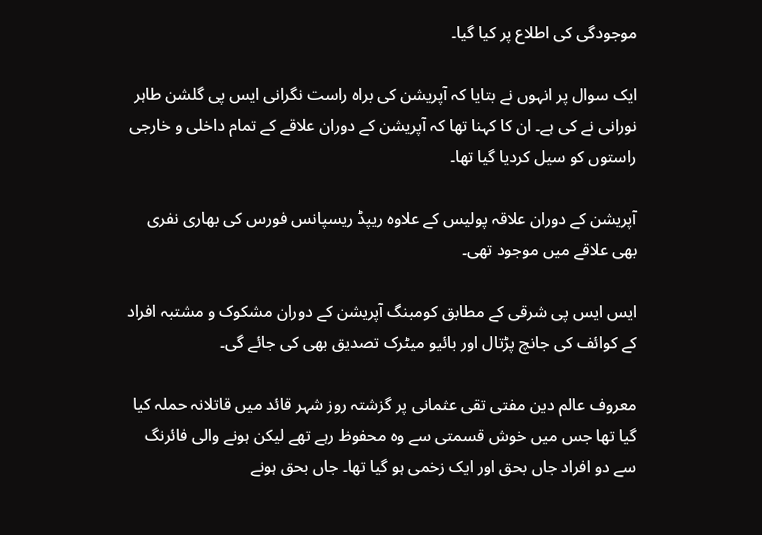موجودگی کی اطلاع پر کیا گیا۔

ایک سوال پر انہوں نے بتایا کہ آپریشن کی براہ راست نگرانی ایس پی گلشن طاہر نورانی نے کی ہے۔ ان کا کہنا تھا کہ آپریشن کے دوران علاقے کے تمام داخلی و خارجی راستوں کو سیل کردیا گیا تھا۔

آپریشن کے دوران علاقہ پولیس کے علاوہ ریپڈ ریسپانس فورس کی بھاری نفری بھی علاقے میں موجود تھی۔

ایس ایس پی شرقی کے مطابق کومبنگ آپریشن کے دوران مشکوک و مشتبہ افراد کے کوائف کی جانچ پڑتال اور بائیو میٹرک تصدیق بھی کی جائے گی۔

معروف عالم دین مفتی تقی عثمانی پر گزشتہ روز شہر قائد میں قاتلانہ حملہ کیا گیا تھا جس میں خوش قسمتی سے وہ محفوظ رہے تھے لیکن ہونے والی فائرنگ سے دو افراد جاں بحق اور ایک زخمی ہو گیا تھا۔ جاں بحق ہونے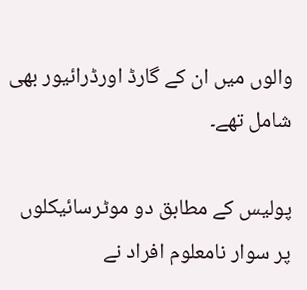والوں میں ان کے گارڈ اورڈرائیور بھی شامل تھے۔

پولیس کے مطابق دو موٹرسائیکلوں پر سوار نامعلوم افراد نے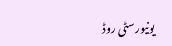یونیورسٹی روڈ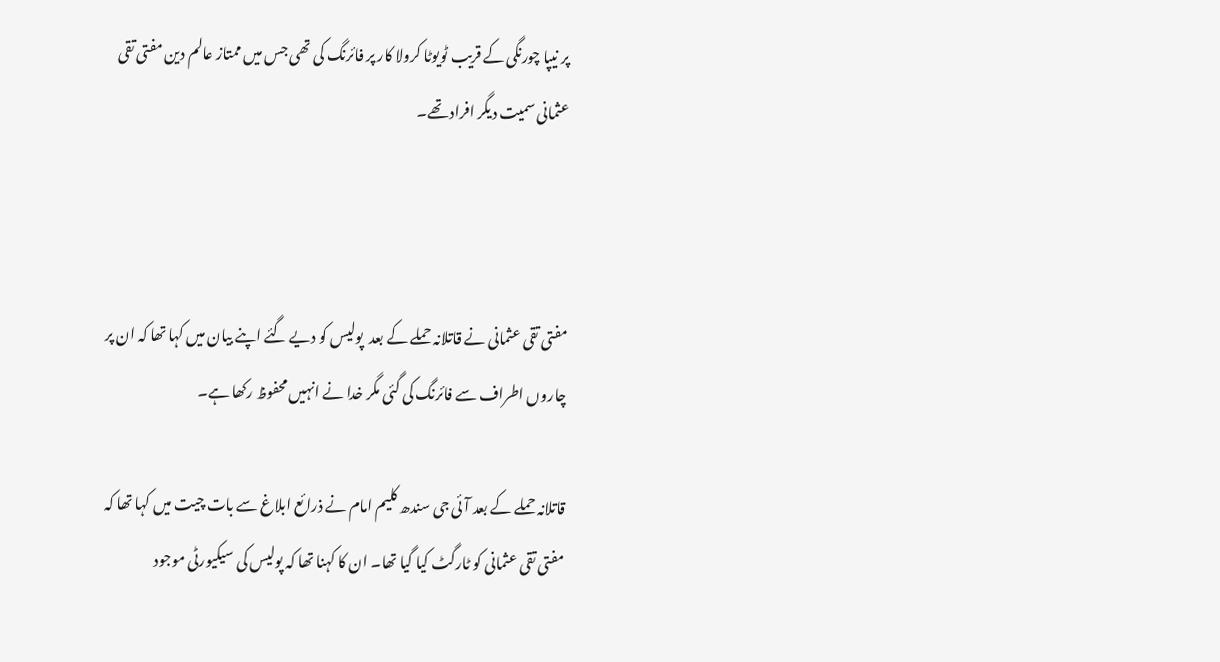پر نیپا چورنگی کے قریب ٹویوٹا کرولا کار پر فائرنگ کی تھی جس میں ممتاز عالم دین مفتی تقی عثمانی سمیت دیگر افراد تھے۔



مفتی تقی عثمانی نے قاتلانہ حملے کے بعد  پولیس کو دیے گئے اپنے بیان میں کہا تھا کہ ان پر چاروں اطراف سے فائرنگ کی گئی مگر خدا نے انہیں محفوظ رکھا ہے۔

قاتلانہ حملے کے بعد آئی جی سندھ کلیم امام نے ذرائع ابلاغ سے بات چیت میں کہا تھا کہ مفتی تقی عثمانی کو ٹارگٹ کیا گیا تھا۔ ان کا کہنا تھا کہ پولیس کی سیکیورٹی موجود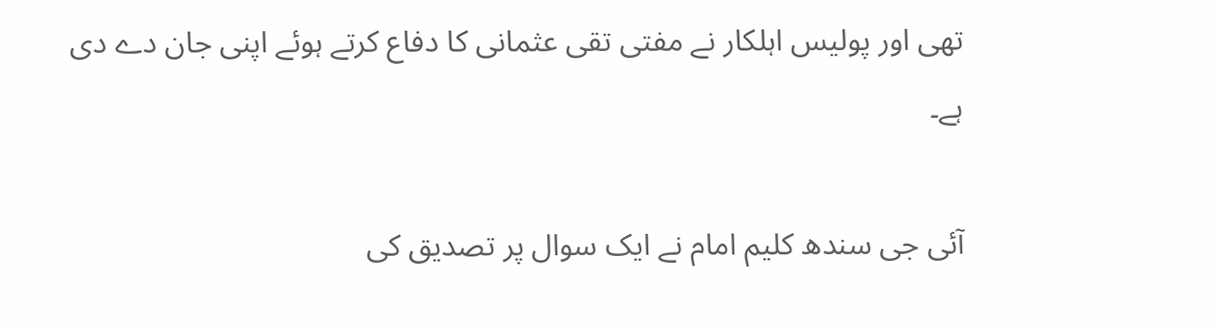تھی اور پولیس اہلکار نے مفتی تقی عثمانی کا دفاع کرتے ہوئے اپنی جان دے دی ہے۔

آئی جی سندھ کلیم امام نے ایک سوال پر تصدیق کی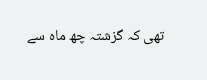تھی کہ گزشتہ چھ ماہ سے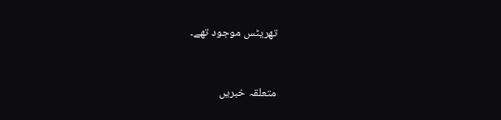تھریٹس موجود تھے۔


متعلقہ خبریں